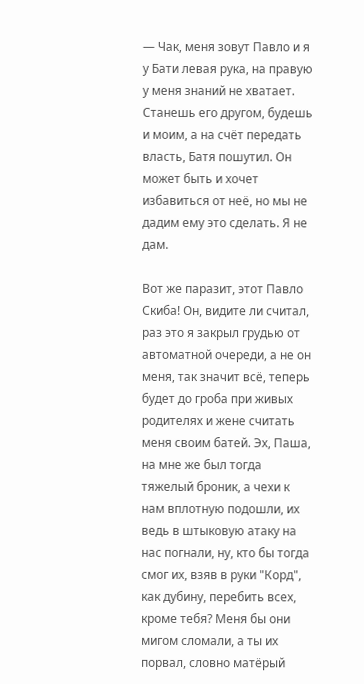— Чак, меня зовут Павло и я у Бати левая рука, на правую у меня знаний не хватает. Станешь его другом, будешь и моим, а на счёт передать власть, Батя пошутил. Он может быть и хочет избавиться от неё, но мы не дадим ему это сделать. Я не дам.

Вот же паразит, этот Павло Скиба! Он, видите ли считал, раз это я закрыл грудью от автоматной очереди, а не он меня, так значит всё, теперь будет до гроба при живых родителях и жене считать меня своим батей. Эх, Паша, на мне же был тогда тяжелый броник, а чехи к нам вплотную подошли, их ведь в штыковую атаку на нас погнали, ну, кто бы тогда смог их, взяв в руки "Корд", как дубину, перебить всех, кроме тебя? Меня бы они мигом сломали, а ты их порвал, словно матёрый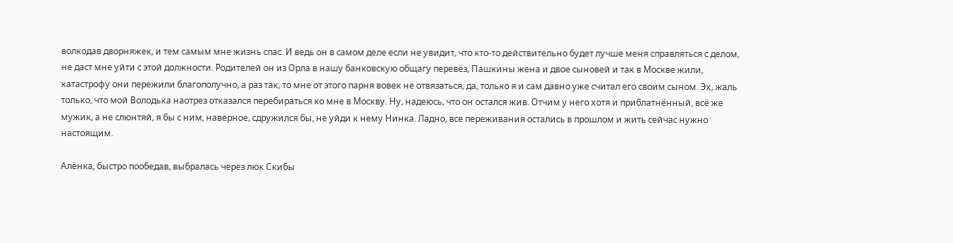волкодав дворняжек, и тем самым мне жизнь спас. И ведь он в самом деле если не увидит, что кто-то действительно будет лучше меня справляться с делом, не даст мне уйти с этой должности. Родителей он из Орла в нашу банковскую общагу перевёз, Пашкины жена и двое сыновей и так в Москве жили, катастрофу они пережили благополучно, а раз так, то мне от этого парня вовек не отвязаться, да, только я и сам давно уже считал его своим сыном. Эх, жаль только, что мой Володька наотрез отказался перебираться ко мне в Москву. Ну, надеюсь, что он остался жив. Отчим у него хотя и приблатнённый, всё же мужик, а не слюнтяй, я бы с ним, наверное, сдружился бы, не уйди к нему Нинка. Ладно, все переживания остались в прошлом и жить сейчас нужно настоящим.

Алёнка, быстро пообедав, выбралась через люк Скибы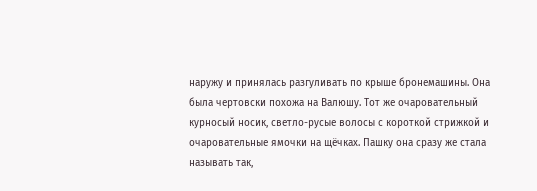наружу и принялась разгуливать по крыше бронемашины. Она была чертовски похожа на Валюшу. Тот же очаровательный курносый носик, светло-русые волосы с короткой стрижкой и очаровательные ямочки на щёчках. Пашку она сразу же стала называть так,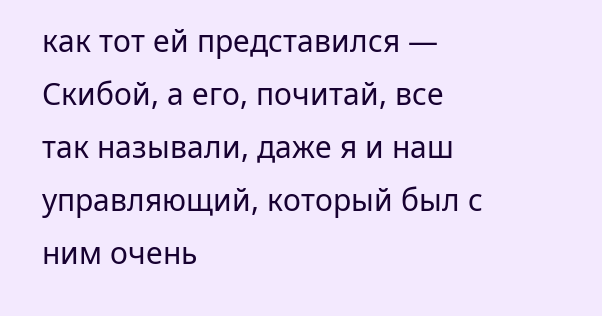как тот ей представился — Скибой, а его, почитай, все так называли, даже я и наш управляющий, который был с ним очень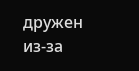дружен из-за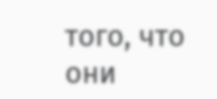того, что они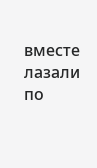вместе лазали по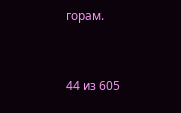горам.



44 из 605